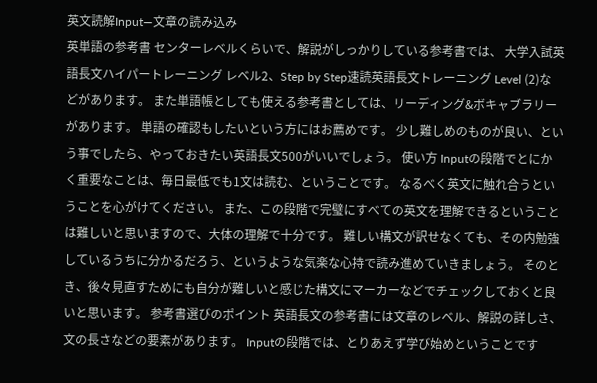英文読解Input―文章の読み込み
英単語の参考書 センターレベルくらいで、解説がしっかりしている参考書では、 大学入試英語長文ハイパートレーニング レベル2、Step by Step速読英語長文トレーニング Level (2)な
どがあります。 また単語帳としても使える参考書としては、リーディング&ボキャブラリーがあります。 単語の確認もしたいという方にはお薦めです。 少し難しめのものが良い、という事でしたら、やっておきたい英語長文500がいいでしょう。 使い方 Inputの段階でとにかく重要なことは、毎日最低でも1文は読む、ということです。 なるべく英文に触れ合うということを心がけてください。 また、この段階で完璧にすべての英文を理解できるということは難しいと思いますので、大体の理解で十分です。 難しい構文が訳せなくても、その内勉強しているうちに分かるだろう、というような気楽な心持で読み進めていきましょう。 そのとき、後々見直すためにも自分が難しいと感じた構文にマーカーなどでチェックしておくと良いと思います。 参考書選びのポイント 英語長文の参考書には文章のレベル、解説の詳しさ、文の長さなどの要素があります。 Inputの段階では、とりあえず学び始めということです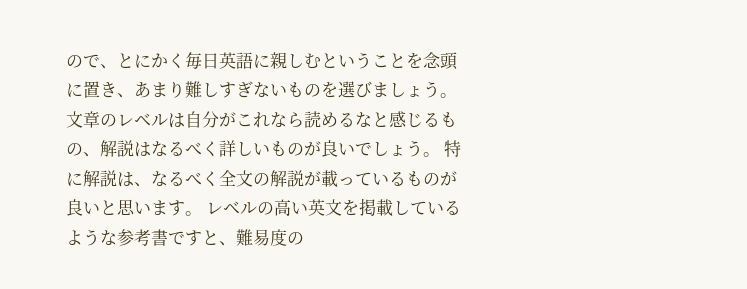ので、とにかく毎日英語に親しむということを念頭に置き、あまり難しすぎないものを選びましょう。 文章のレベルは自分がこれなら読めるなと感じるもの、解説はなるべく詳しいものが良いでしょう。 特に解説は、なるべく全文の解説が載っているものが良いと思います。 レベルの高い英文を掲載しているような参考書ですと、難易度の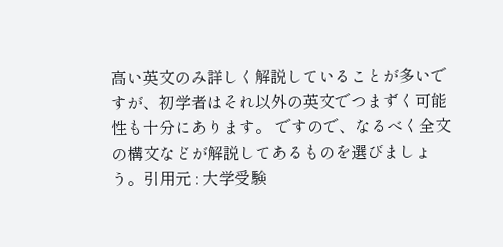高い英文のみ詳しく解説していることが多いですが、初学者はそれ以外の英文でつまずく可能性も十分にあります。 ですので、なるべく全文の構文などが解説してあるものを選びましょう。引用元 : 大学受験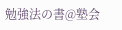勉強法の書@塾会